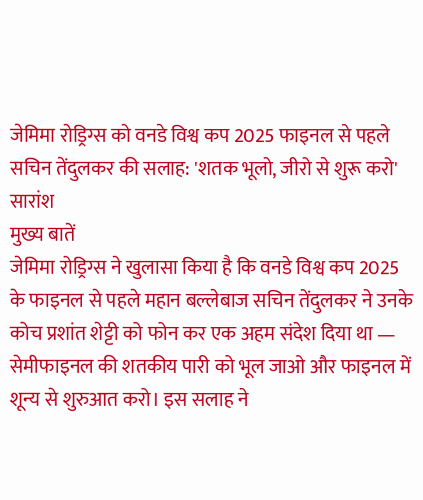जेमिमा रोड्रिग्स को वनडे विश्व कप 2025 फाइनल से पहले सचिन तेंदुलकर की सलाह: 'शतक भूलो, जीरो से शुरू करो'
सारांश
मुख्य बातें
जेमिमा रोड्रिग्स ने खुलासा किया है कि वनडे विश्व कप 2025 के फाइनल से पहले महान बल्लेबाज सचिन तेंदुलकर ने उनके कोच प्रशांत शेट्टी को फोन कर एक अहम संदेश दिया था — सेमीफाइनल की शतकीय पारी को भूल जाओ और फाइनल में शून्य से शुरुआत करो। इस सलाह ने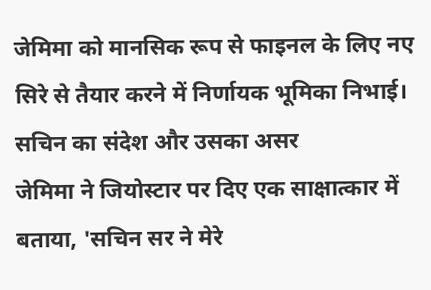जेमिमा को मानसिक रूप से फाइनल के लिए नए सिरे से तैयार करने में निर्णायक भूमिका निभाई।
सचिन का संदेश और उसका असर
जेमिमा ने जियोस्टार पर दिए एक साक्षात्कार में बताया, 'सचिन सर ने मेरे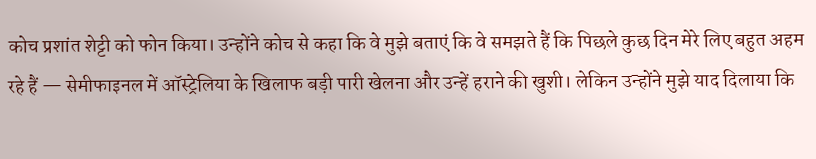कोच प्रशांत शेट्टी को फोन किया। उन्होंने कोच से कहा कि वे मुझे बताएं कि वे समझते हैं कि पिछले कुछ दिन मेरे लिए बहुत अहम रहे हैं — सेमीफाइनल में ऑस्ट्रेलिया के खिलाफ बड़ी पारी खेलना और उन्हें हराने की खुशी। लेकिन उन्होंने मुझे याद दिलाया कि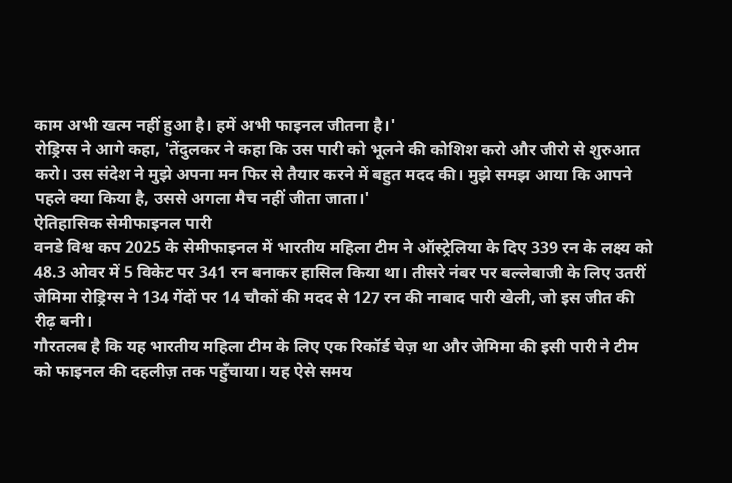काम अभी खत्म नहीं हुआ है। हमें अभी फाइनल जीतना है।'
रोड्रिग्स ने आगे कहा, 'तेंदुलकर ने कहा कि उस पारी को भूलने की कोशिश करो और जीरो से शुरुआत करो। उस संदेश ने मुझे अपना मन फिर से तैयार करने में बहुत मदद की। मुझे समझ आया कि आपने पहले क्या किया है, उससे अगला मैच नहीं जीता जाता।'
ऐतिहासिक सेमीफाइनल पारी
वनडे विश्व कप 2025 के सेमीफाइनल में भारतीय महिला टीम ने ऑस्ट्रेलिया के दिए 339 रन के लक्ष्य को 48.3 ओवर में 5 विकेट पर 341 रन बनाकर हासिल किया था। तीसरे नंबर पर बल्लेबाजी के लिए उतरीं जेमिमा रोड्रिग्स ने 134 गेंदों पर 14 चौकों की मदद से 127 रन की नाबाद पारी खेली, जो इस जीत की रीढ़ बनी।
गौरतलब है कि यह भारतीय महिला टीम के लिए एक रिकॉर्ड चेज़ था और जेमिमा की इसी पारी ने टीम को फाइनल की दहलीज़ तक पहुँचाया। यह ऐसे समय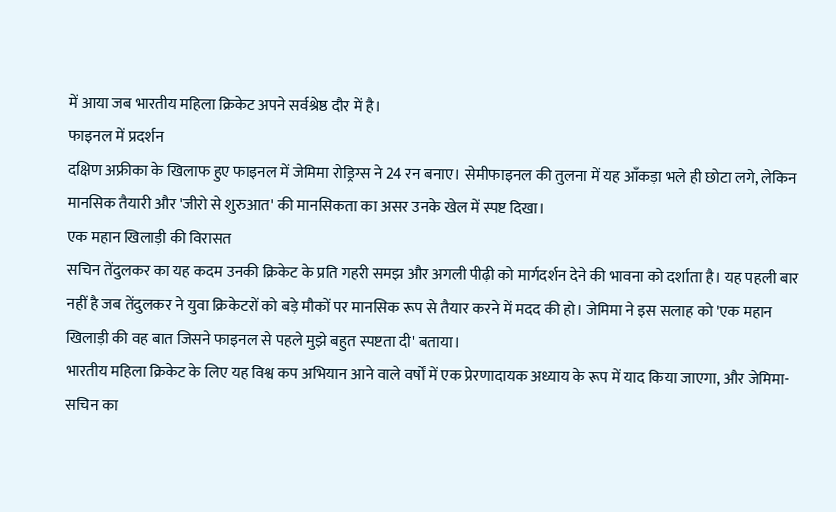में आया जब भारतीय महिला क्रिकेट अपने सर्वश्रेष्ठ दौर में है।
फाइनल में प्रदर्शन
दक्षिण अफ्रीका के खिलाफ हुए फाइनल में जेमिमा रोड्रिग्स ने 24 रन बनाए। सेमीफाइनल की तुलना में यह आँकड़ा भले ही छोटा लगे, लेकिन मानसिक तैयारी और 'जीरो से शुरुआत' की मानसिकता का असर उनके खेल में स्पष्ट दिखा।
एक महान खिलाड़ी की विरासत
सचिन तेंदुलकर का यह कदम उनकी क्रिकेट के प्रति गहरी समझ और अगली पीढ़ी को मार्गदर्शन देने की भावना को दर्शाता है। यह पहली बार नहीं है जब तेंदुलकर ने युवा क्रिकेटरों को बड़े मौकों पर मानसिक रूप से तैयार करने में मदद की हो। जेमिमा ने इस सलाह को 'एक महान खिलाड़ी की वह बात जिसने फाइनल से पहले मुझे बहुत स्पष्टता दी' बताया।
भारतीय महिला क्रिकेट के लिए यह विश्व कप अभियान आने वाले वर्षों में एक प्रेरणादायक अध्याय के रूप में याद किया जाएगा, और जेमिमा-सचिन का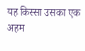यह किस्सा उसका एक अहम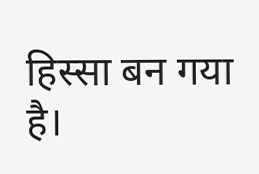हिस्सा बन गया है।